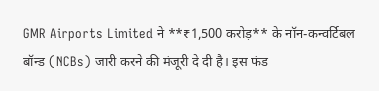GMR Airports Limited ने **₹1,500 करोड़** के नॉन-कन्वर्टिबल बॉन्ड (NCBs) जारी करने की मंजूरी दे दी है। इस फंड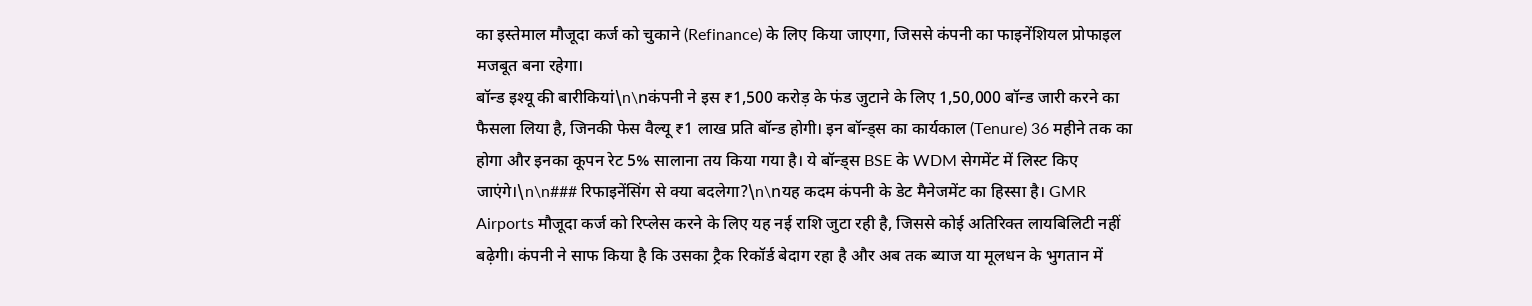का इस्तेमाल मौजूदा कर्ज को चुकाने (Refinance) के लिए किया जाएगा, जिससे कंपनी का फाइनेंशियल प्रोफाइल मजबूत बना रहेगा।
बॉन्ड इश्यू की बारीकियां\n\nकंपनी ने इस ₹1,500 करोड़ के फंड जुटाने के लिए 1,50,000 बॉन्ड जारी करने का फैसला लिया है, जिनकी फेस वैल्यू ₹1 लाख प्रति बॉन्ड होगी। इन बॉन्ड्स का कार्यकाल (Tenure) 36 महीने तक का होगा और इनका कूपन रेट 5% सालाना तय किया गया है। ये बॉन्ड्स BSE के WDM सेगमेंट में लिस्ट किए जाएंगे।\n\n### रिफाइनेंसिंग से क्या बदलेगा?\n\nयह कदम कंपनी के डेट मैनेजमेंट का हिस्सा है। GMR Airports मौजूदा कर्ज को रिप्लेस करने के लिए यह नई राशि जुटा रही है, जिससे कोई अतिरिक्त लायबिलिटी नहीं बढ़ेगी। कंपनी ने साफ किया है कि उसका ट्रैक रिकॉर्ड बेदाग रहा है और अब तक ब्याज या मूलधन के भुगतान में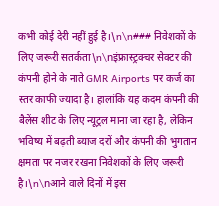कभी कोई देरी नहीं हुई है।\n\n### निवेशकों के लिए जरूरी सतर्कता\n\nइंफ्रास्ट्रक्चर सेक्टर की कंपनी होने के नाते GMR Airports पर कर्ज का स्तर काफी ज्यादा है। हालांकि यह कदम कंपनी की बैलेंस शीट के लिए न्यूट्रल माना जा रहा है, लेकिन भविष्य में बढ़ती ब्याज दरों और कंपनी की भुगतान क्षमता पर नजर रखना निवेशकों के लिए जरूरी है।\n\nआने वाले दिनों में इस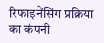रिफाइनेंसिंग प्रक्रिया का कंपनी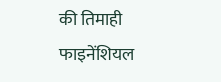की तिमाही फाइनेंशियल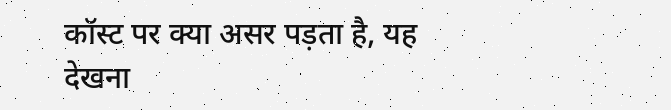कॉस्ट पर क्या असर पड़ता है, यह देखना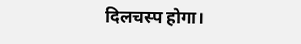दिलचस्प होगा।